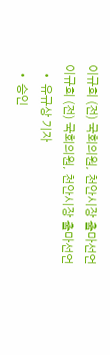이규희 (전) 국회의원, 천안시장 출마선언
이규희 (전) 국회의원, 천안시장 출마선언
  • 유규상 기자
  • 승인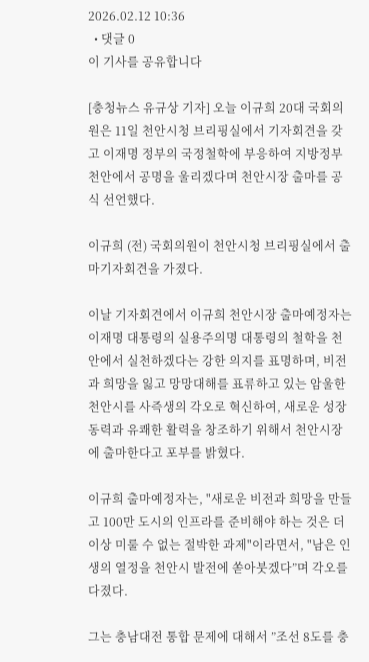2026.02.12 10:36
  • 댓글 0
이 기사를 공유합니다

[충청뉴스 유규상 기자] 오늘 이규희 20대 국회의원은 11일 천안시청 브리핑실에서 기자회견을 갖고 이재명 정부의 국정철학에 부응하여 지방정부천안에서 공명을 울리겠다며 천안시장 출마를 공식 선언했다.

이규희 (전) 국회의원이 천안시청 브리핑실에서 출마기자회견을 가졌다.

이날 기자회견에서 이규희 천안시장 출마예정자는 이재명 대통령의 실용주의명 대통령의 철학을 천안에서 실천하겠다는 강한 의지를 표명하며, 비전과 희망을 잃고 망망대해를 표류하고 있는 암울한 천안시를 사즉생의 각오로 혁신하여, 새로운 성장 동력과 유쾌한 활력을 창조하기 위해서 천안시장에 출마한다고 포부를 밝혔다.

이규희 출마예정자는, "새로운 비전과 희망을 만들고 100만 도시의 인프라를 준비해야 하는 것은 더 이상 미룰 수 없는 절박한 과제"이라면서, "남은 인생의 열정을 천안시 발전에 쏟아붓겠다”며 각오를 다졌다.

그는 충남대전 통합 문제에 대해서 ”조선 8도를 충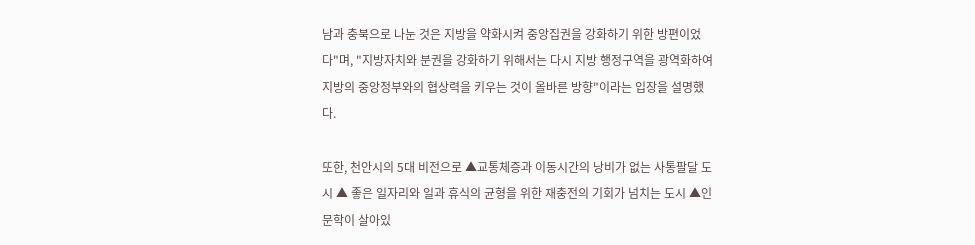남과 충북으로 나눈 것은 지방을 약화시켜 중앙집권을 강화하기 위한 방편이었다"며, "지방자치와 분권을 강화하기 위해서는 다시 지방 행정구역을 광역화하여 지방의 중앙정부와의 협상력을 키우는 것이 올바른 방향"이라는 입장을 설명했다.

또한, 천안시의 5대 비전으로 ▲교통체증과 이동시간의 낭비가 없는 사통팔달 도시 ▲ 좋은 일자리와 일과 휴식의 균형을 위한 재충전의 기회가 넘치는 도시 ▲인문학이 살아있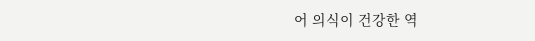어 의식이 건강한 역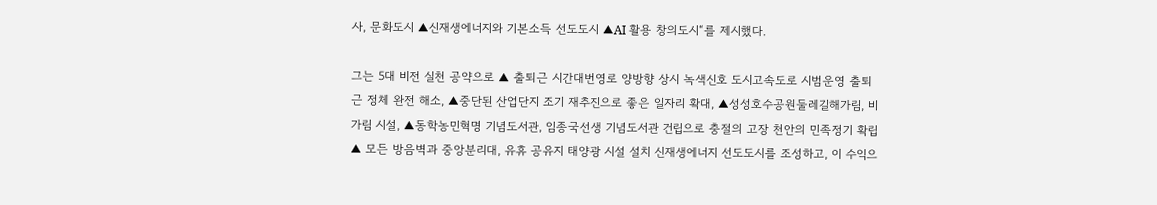사, 문화도시 ▲신재생에너지와 기본소득 선도도시 ▲AI 활용 창의도시“를 제시했다.

그는 5대 비전 실천 공약으로 ▲ 출퇴근 시간대번영로 양방향 상시 녹색신호 도시고속도로 시범운영 출퇴근 정체 완전 해소, ▲중단된 산업단지 조기 재추진으로 좋은 일자리 확대, ▲성성호수공원둘레길해가림, 비가림 시설, ▲동학농민혁명 기념도서관, 임종국선생 기념도서관 건립으로 충절의 고장 천안의 민족정기 확립 ▲ 모든 방음벽과 중앙분리대, 유휴 공유지 태양광 시설 설치 신재생에너지 선도도시를 조성하고, 이 수익으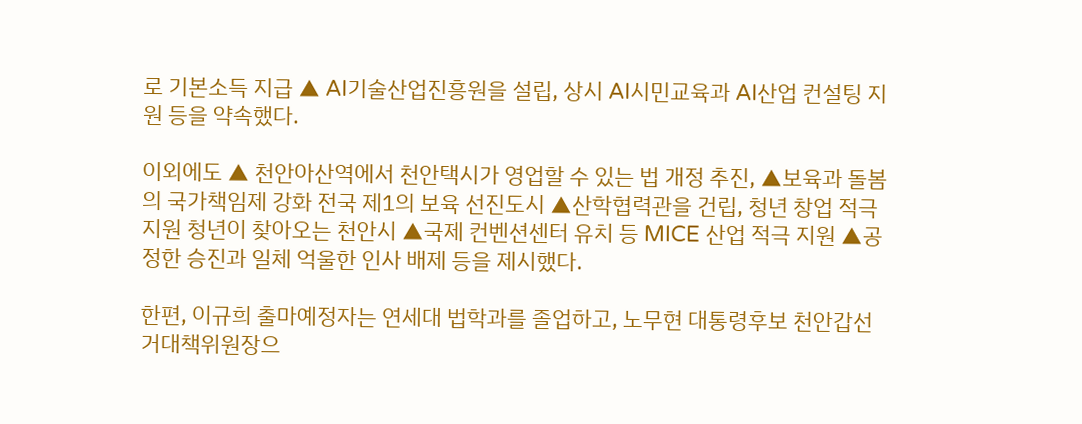로 기본소득 지급 ▲ AI기술산업진흥원을 설립, 상시 AI시민교육과 AI산업 컨설팅 지원 등을 약속했다.

이외에도 ▲ 천안아산역에서 천안택시가 영업할 수 있는 법 개정 추진, ▲보육과 돌봄의 국가책임제 강화 전국 제1의 보육 선진도시 ▲산학협력관을 건립, 청년 창업 적극 지원 청년이 찾아오는 천안시 ▲국제 컨벤션센터 유치 등 MICE 산업 적극 지원 ▲공정한 승진과 일체 억울한 인사 배제 등을 제시했다.

한편, 이규희 출마예정자는 연세대 법학과를 졸업하고, 노무현 대통령후보 천안갑선거대책위원장으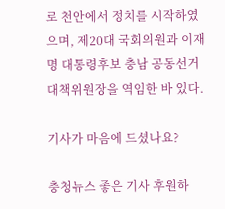로 천안에서 정치를 시작하였으며, 제20대 국회의원과 이재명 대통령후보 충남 공동선거대책위원장을 역임한 바 있다.

기사가 마음에 드셨나요?

충청뉴스 좋은 기사 후원하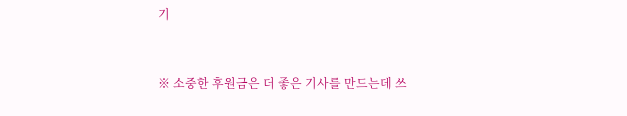기


※ 소중한 후원금은 더 좋은 기사를 만드는데 쓰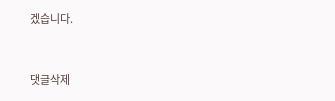겠습니다.


댓글삭제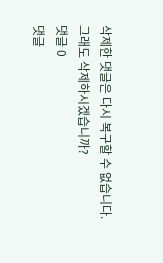삭제한 댓글은 다시 복구할 수 없습니다.
그래도 삭제하시겠습니까?
댓글 0
댓글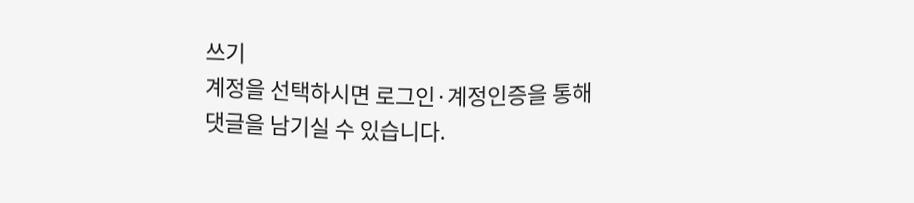쓰기
계정을 선택하시면 로그인·계정인증을 통해
댓글을 남기실 수 있습니다.